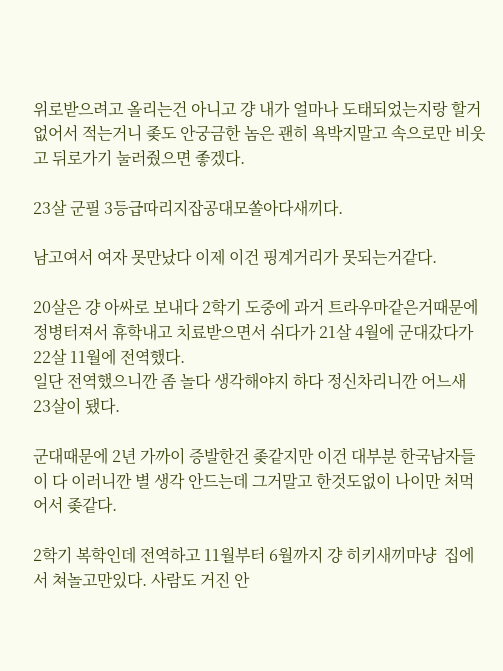위로받으려고 올리는건 아니고 걍 내가 얼마나 도태되었는지랑 할거없어서 적는거니 좆도 안궁금한 놈은 괜히 욕박지말고 속으로만 비웃고 뒤로가기 눌러줬으면 좋겠다.

23살 군필 3등급따리지잡공대모쏠아다새끼다.

남고여서 여자 못만났다 이제 이건 핑계거리가 못되는거같다.

20살은 걍 아싸로 보내다 2학기 도중에 과거 트라우마같은거때문에 정병터져서 휴학내고 치료받으면서 쉬다가 21살 4월에 군대갔다가 22살 11월에 전역했다.
일단 전역했으니깐 좀 놀다 생각해야지 하다 정신차리니깐 어느새 23살이 됐다.

군대때문에 2년 가까이 증발한건 좆같지만 이건 대부분 한국남자들이 다 이러니깐 별 생각 안드는데 그거말고 한것도없이 나이만 처먹어서 좆같다.

2학기 복학인데 전역하고 11월부터 6월까지 걍 히키새끼마냥  집에서 쳐놀고만있다. 사람도 거진 안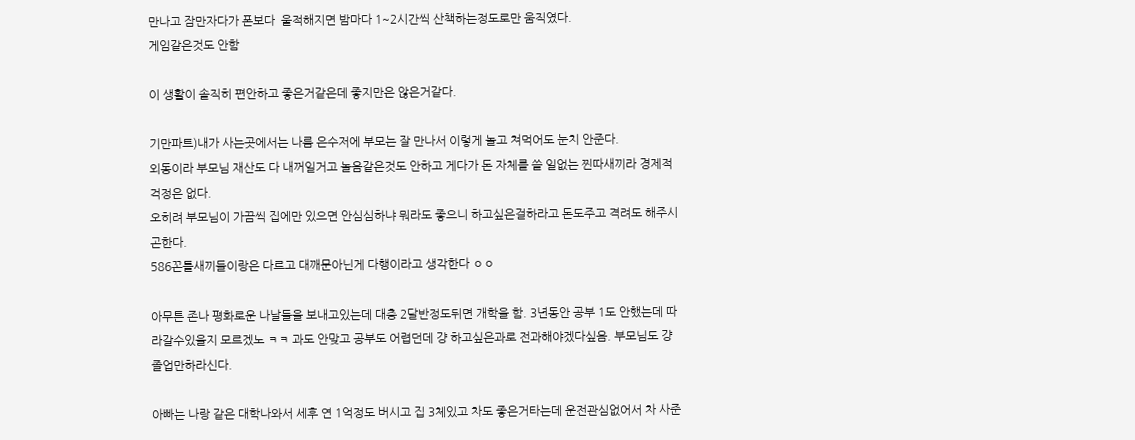만나고 잠만자다가 폰보다  울적해지면 밤마다 1~2시간씩 산책하는정도로만 움직였다.
게임같은것도 안함

이 생활이 솔직히 편안하고 좋은거같은데 좋지만은 않은거같다.

기만파트)내가 사는곳에서는 나름 은수저에 부모는 잘 만나서 이렇게 놀고 쳐먹어도 눈치 안준다.
외동이라 부모님 재산도 다 내꺼일거고 놀음같은것도 안하고 게다가 돈 자체를 쓸 일없는 찐따새끼라 경제적 걱정은 없다.
오히려 부모님이 가끔씩 집에만 있으면 안심심하냐 뭐라도 좋으니 하고싶은걸하라고 돈도주고 격려도 해주시곤한다.
586꼰틀새끼들이랑은 다르고 대깨문아닌게 다행이라고 생각한다 ㅇㅇ

아무튼 존나 평화로운 나날들을 보내고있는데 대충 2달반정도뒤면 개학을 함. 3년동안 공부 1도 안했는데 따라갈수있을지 모르겠노 ㅋㅋ 과도 안맞고 공부도 어렵던데 걍 하고싶은과로 전과해야겠다싶음. 부모님도 걍 졸업만하라신다.

아빠는 나랑 같은 대학나와서 세후 연 1억정도 버시고 집 3체있고 차도 좋은거타는데 운전관심없어서 차 사준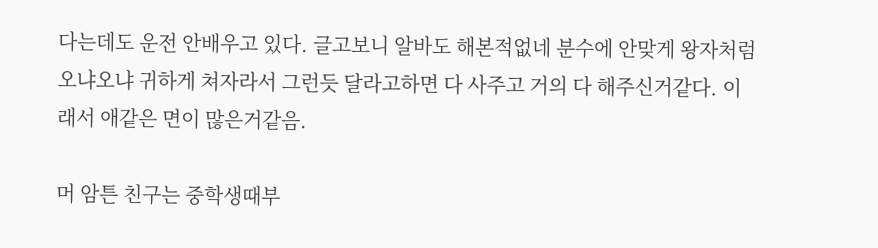다는데도 운전 안배우고 있다. 글고보니 알바도 해본적없네 분수에 안맞게 왕자처럼 오냐오냐 귀하게 쳐자라서 그런듯 달라고하면 다 사주고 거의 다 해주신거같다. 이래서 애같은 면이 많은거같음.

머 암튼 친구는 중학생때부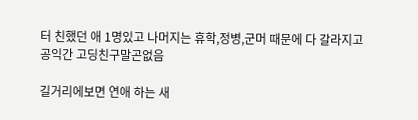터 친했던 애 1명있고 나머지는 휴학,정병,군머 때문에 다 갈라지고 공익간 고딩친구말곤없음

길거리에보면 연애 하는 새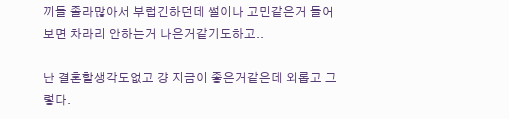끼들 졸라많아서 부럽긴하던데 썰이나 고민같은거 들어보면 차라리 안하는거 나은거같기도하고..

난 결혼할생각도없고 걍 지금이 좋은거같은데 외롭고 그렇다.